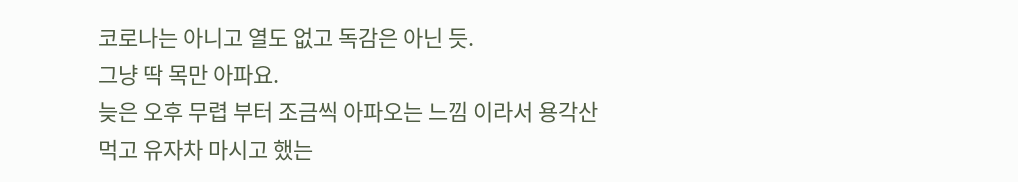코로나는 아니고 열도 없고 독감은 아닌 듯.
그냥 딱 목만 아파요.
늦은 오후 무렵 부터 조금씩 아파오는 느낌 이라서 용각산 먹고 유자차 마시고 했는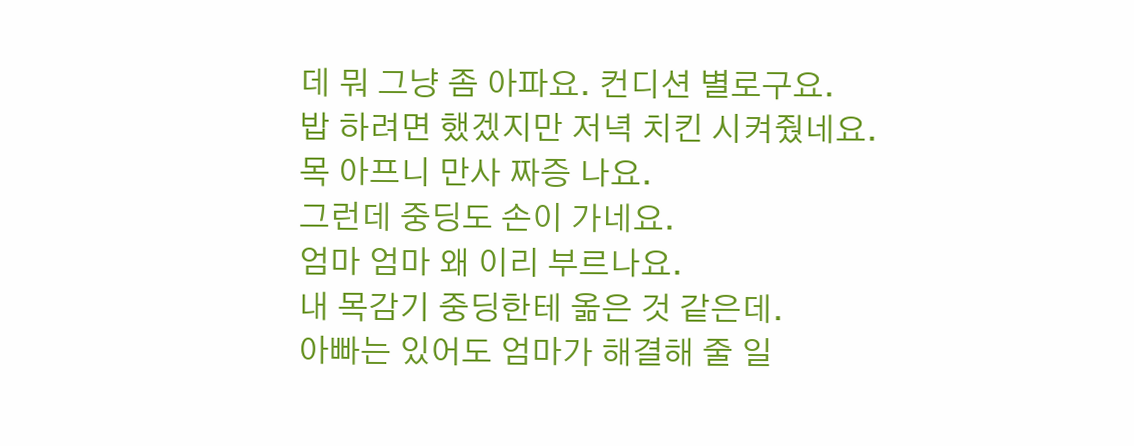데 뭐 그냥 좀 아파요. 컨디션 별로구요.
밥 하려면 했겠지만 저녁 치킨 시켜줬네요.
목 아프니 만사 짜증 나요.
그런데 중딩도 손이 가네요.
엄마 엄마 왜 이리 부르나요.
내 목감기 중딩한테 옮은 것 같은데.
아빠는 있어도 엄마가 해결해 줄 일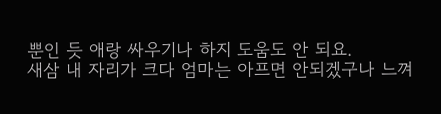뿐인 듯 애랑 싸우기나 하지 도움도 안 되요.
새삼 내 자리가 크다 엄마는 아프면 안되겠구나 느껴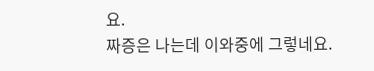요.
짜증은 나는데 이와중에 그렇네요.